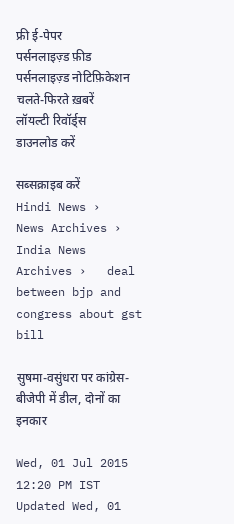फ्री ई-पेपर
पर्सनलाइज़्ड फ़ीड
पर्सनलाइज़्ड नोटिफ़िकेशन
चलते-फिरते ख़बरें
लॉयल्टी रिवॉर्ड्स
डाउनलोड करें

सब्सक्राइब करें
Hindi News ›   News Archives ›   India News Archives ›   deal between bjp and congress about gst bill

सुषमा-वसुंधरा पर कांग्रेस-बीजेपी में डील, दोनों का इनकार

Wed, 01 Jul 2015 12:20 PM IST
Updated Wed, 01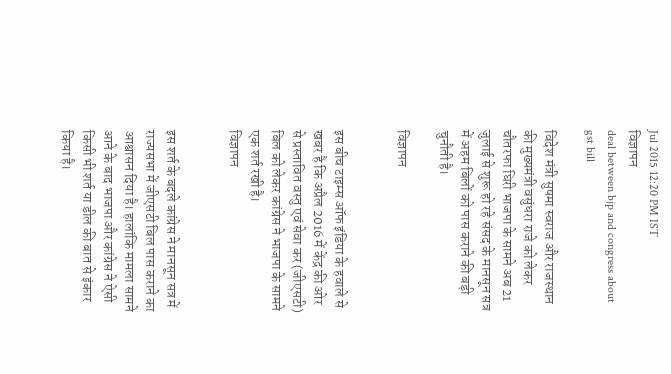Jul 2015 12:20 PM IST
विज्ञापन
deal between bjp and congress about gst bill

विदेश मंत्री सुषमा स्वराज और राजस्थान की मुख्यमंत्री वसुंधरा राजे को लेकर चौतरफा घिरी भाजपा के सामने अब 21 जुलाई से शुरू हो रहे संसद के मानसून सत्र में अहम बिलों को पास कराने की बड़ी चुनौती है।

विज्ञापन


इस बीच टाइम्स ऑफ इंडिया के हवाले से खबर है कि अप्रैल 2016 में केंद्र की ओर से प्रस्तावित वस्तु एवं सेवा कर (जीएसटी) बिल को लेकर कांग्रेस ने भाजपा के सामने एक शर्त रखी है।
विज्ञापन


इस शर्त के बदले कांग्रेस ने मानसून सत्र में राज्यसभा में जीएसटी बिल पास कराने का आश्वासन दिया है। हालांकि मामला सामने आने के बाद भाजपा और कांग्रेस ने ऐसी किसी भी शर्त या डील की बात से इंकार किया है।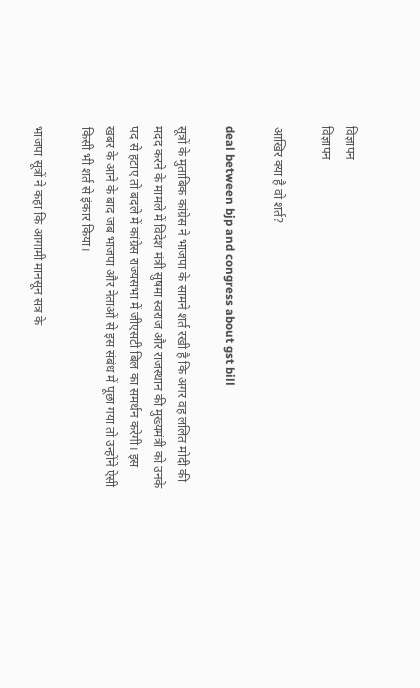विज्ञापन
विज्ञापन

आखिर क्या है वो शर्त?

deal between bjp and congress about gst bill

सूत्रों के मुताबिक कांग्रेस ने भाजपा के सामने शर्त रखी है कि अगर वह ललित मोदी की मदद करने के मामले में विदेश मंत्री सुषमा स्वराज और राजस्थान की मुख्यमंत्री को उनके पद से हटाए तो बदले में कांग्रेस राज्यसभा में जीएसटी बिल का समर्थन करेगी। इस खबर के आने के बाद जब भाजपा और नेताओं से इस संबंध में पूछा गया तो उन्होंने ऐसी किसी भी शर्त से इंकार किया।

भाजपा सूत्रों ने कहा कि आगामी मानसून सत्र के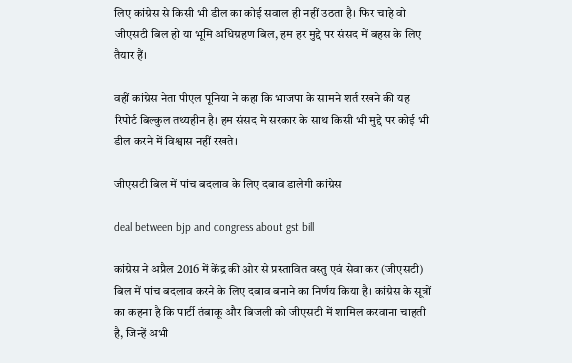लिए कांग्रेस से किसी भी डील का कोई सवाल ही नहीं उठता है। फिर चाहे वो जीएसटी बिल हो या भूमि अधिग्रहण बिल, हम हर मुद्दे पर संसद में बहस के लिए तैयार हैं।

वहीं कांग्रेस नेता पीएल पूनिया ने कहा कि भाजपा के सामने शर्त रखने की यह रिपोर्ट बिल्कुल तथ्यहीन है। हम संसद मे सरकार के साथ किसी भी मुद्दे पर कोई भी डील करने में विश्वास नहीं रखते।

जीएसटी बिल में पांच बदलाव के लिए दबाव डालेगी कांग्रेस

deal between bjp and congress about gst bill

कांग्रेस ने अप्रैल 2016 में केंद्र की ओर से प्रस्तावित वस्तु एवं सेवा कर (जीएसटी) बिल में पांच बदलाव करने के लिए दबाव बनाने का निर्णय किया है। कांग्रेस के सूत्रों का कहना है कि पार्टी तंबाकू और बिजली को जीएसटी में शामिल करवाना चाहती है, जिन्हें अभी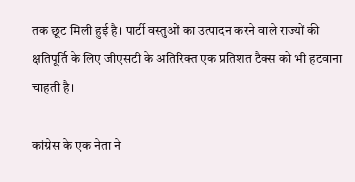तक छूट मिली हुई है। पार्टी वस्तुओं का उत्पादन करने वाले राज्यों की क्षतिपूर्ति के लिए जीएसटी के अतिरिक्त एक प्रतिशत टैक्स को भी हटवाना चाहती है।

कांग्रेस के एक नेता ने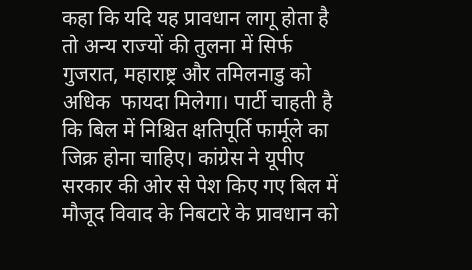कहा कि यदि यह प्रावधान लागू होता है तो अन्य राज्यों की तुलना में सिर्फ गुजरात, महाराष्ट्र और तमिलनाडु को अधिक  फायदा मिलेगा। पार्टी चाहती है कि बिल में निश्चित क्षतिपूर्ति फार्मूले का जिक्र होना चाहिए। कांग्रेस ने यूपीए सरकार की ओर से पेश किए गए बिल में मौजूद विवाद के निबटारे के प्रावधान को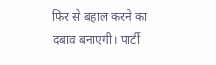फिर से बहाल करने का दबाव बनाएगी। पार्टी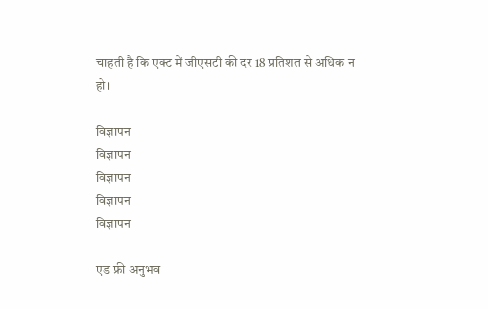चाहती है कि एक्ट में जीएसटी की दर 18 प्रतिशत से अधिक न हो।

विज्ञापन
विज्ञापन
विज्ञापन
विज्ञापन
विज्ञापन

एड फ्री अनुभव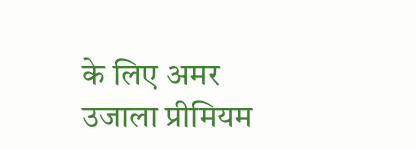के लिए अमर उजाला प्रीमियम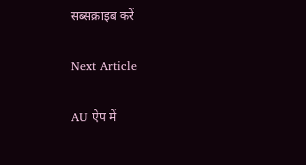सब्सक्राइब करें

Next Article

AU ऐप में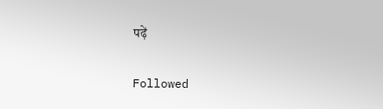पढ़ें

Followed